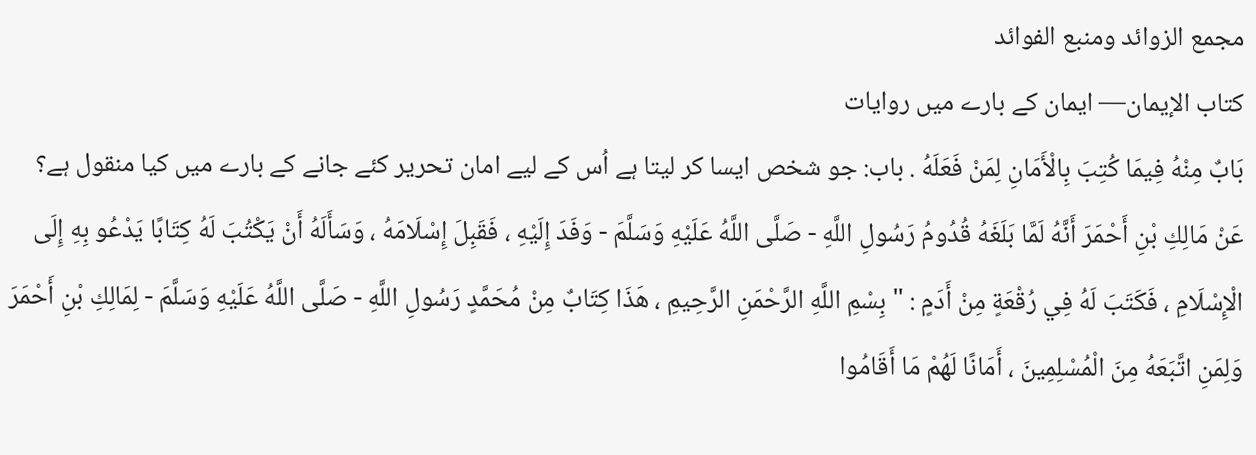مجمع الزوائد ومنبع الفوائد
كتاب الإيمان— ایمان کے بارے میں روایات
بَابٌ مِنْهُ فِيمَا كُتِبَ بِالْأَمَانِ لِمَنْ فَعَلَهُ . باب: جو شخص ایسا کر لیتا ہے اُس کے لیے امان تحریر کئے جانے کے بارے میں کیا منقول ہے؟
عَنْ مَالِكِ بْنِ أَحْمَرَ أَنَّهُ لَمَّا بَلَغَهُ قُدُومُ رَسُولِ اللَّهِ - صَلَّى اللَّهُ عَلَيْهِ وَسَلَّمَ - وَفَدَ إِلَيْهِ ، فَقَبِلَ إِسْلَامَهُ ، وَسَأَلَهُ أَنْ يَكْتُبَ لَهُ كِتَابًا يَدْعُو بِهِ إِلَى الْإِسْلَامِ ، فَكَتَبَ لَهُ فِي رُقْعَةٍ مِنْ أَدَمٍ : " بِسْمِ اللَّهِ الرَّحْمَنِ الرَّحِيمِ ، هَذَا كِتَابٌ مِنْ مُحَمَّدٍ رَسُولِ اللَّهِ - صَلَّى اللَّهُ عَلَيْهِ وَسَلَّمَ - لِمَالِكِ بْنِ أَحْمَرَ وَلِمَنِ اتَّبَعَهُ مِنَ الْمُسْلِمِينَ ، أَمَانًا لَهُمْ مَا أَقَامُوا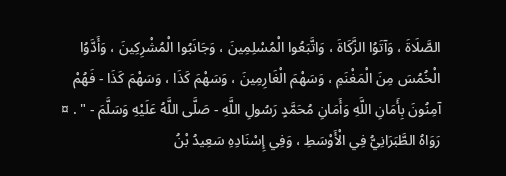الصَّلَاةَ ، وَآتَوُا الزَّكَاةَ ، وَاتَّبَعُوا الْمُسْلِمِينَ ، وَجَانَبُوا الْمُشْرِكِينَ ، وَأَدَّوُا الْخُمُسَ مِنَ الْمَغْنَمِ ، وَسَهْمَ الْغَارِمِينَ ، وَسَهْمَ كَذَا ، وَسَهْمَ كَذَا - فَهُمْ آمِنُونَ بِأَمَانِ اللَّهِ وَأَمَانِ مُحَمَّدٍ رَسُولِ اللَّهِ - صَلَّى اللَّهُ عَلَيْهِ وَسَلَّمَ - " . ¤ رَوَاهُ الطَّبَرَانِيُّ فِي الْأَوْسَطِ ، وَفِي إِسْنَادِهِ سَعِيدُ بْنُ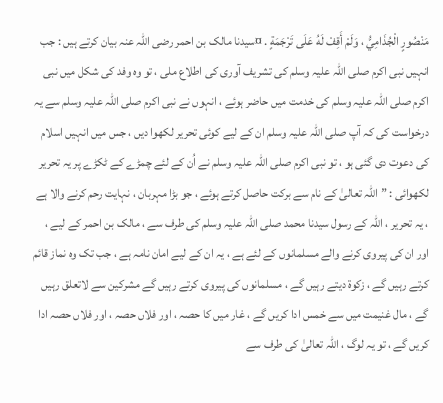مَنْصُورٍ الْجُذَامِيُّ ، وَلَمْ أَقِفْ لَهُ عَلَى تَرْجَمَةٍ . ¤سیدنا مالک بن احمر رضی اللہ عنہ بیان کرتے ہیں : جب انہیں نبی اکرم صلی اللہ علیہ وسلم کی تشریف آوری کی اطلاع ملی ، تو وہ وفد کی شکل میں نبی اکرم صلی اللہ علیہ وسلم کی خدمت میں حاضر ہوئے ، انہوں نے نبی اکرم صلی اللہ علیہ وسلم سے یہ درخواست کی کہ آپ صلی اللہ علیہ وسلم ان کے لیے کوئی تحریر لکھوا دیں ، جس میں انہیں اسلام کی دعوت دی گئی ہو ، تو نبی اکرم صلی اللہ علیہ وسلم نے اُن کے لئے چمڑے کے ٹکڑے پر یہ تحریر لکھوائی : ”اللہ تعالیٰ کے نام سے برکت حاصل کرتے ہوئے ، جو بڑا مہربان ، نہایت رحم کرنے والا ہے ، یہ تحریر ، اللہ کے رسول سیدنا محمد صلی اللہ علیہ وسلم کی طرف سے ، مالک بن احمر کے لیے ، اور ان کی پیروی کرنے والے مسلمانوں کے لئے ہے ، یہ ان کے لیے امان نامہ ہے ، جب تک وہ نماز قائم کرتے رہیں گے ، زکوۃ دیتے رہیں گے ، مسلمانوں کی پیروی کرتے رہیں گے مشرکین سے لاتعلق رہیں گے ، مال غنیمت میں سے خمس ادا کریں گے ، غار میں کا حصہ ، اور فلاں حصہ ، اور فلاں حصہ ادا کریں گے ، تو یہ لوگ ، اللہ تعالیٰ کی طرف سے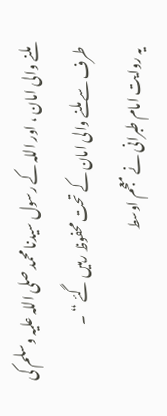ملنے والی امان ، اور اللہ کے رسول سیدنا محمد صلی اللہ علیہ وسلم کی طرف سے ملنے والی امان کے تحت محفوظ رہیں گئے “ ۔
یہ روایت امام طبرانی نے معجم اوسط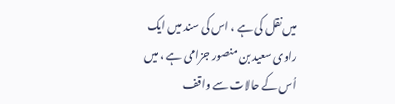میں نقل کی ہے ، اس کی سند میں ایک راوی سعید بن منصور جزامی ہے ، میں اُس کے حالات سے واقف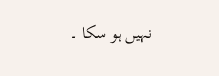نہیں ہو سکا ۔